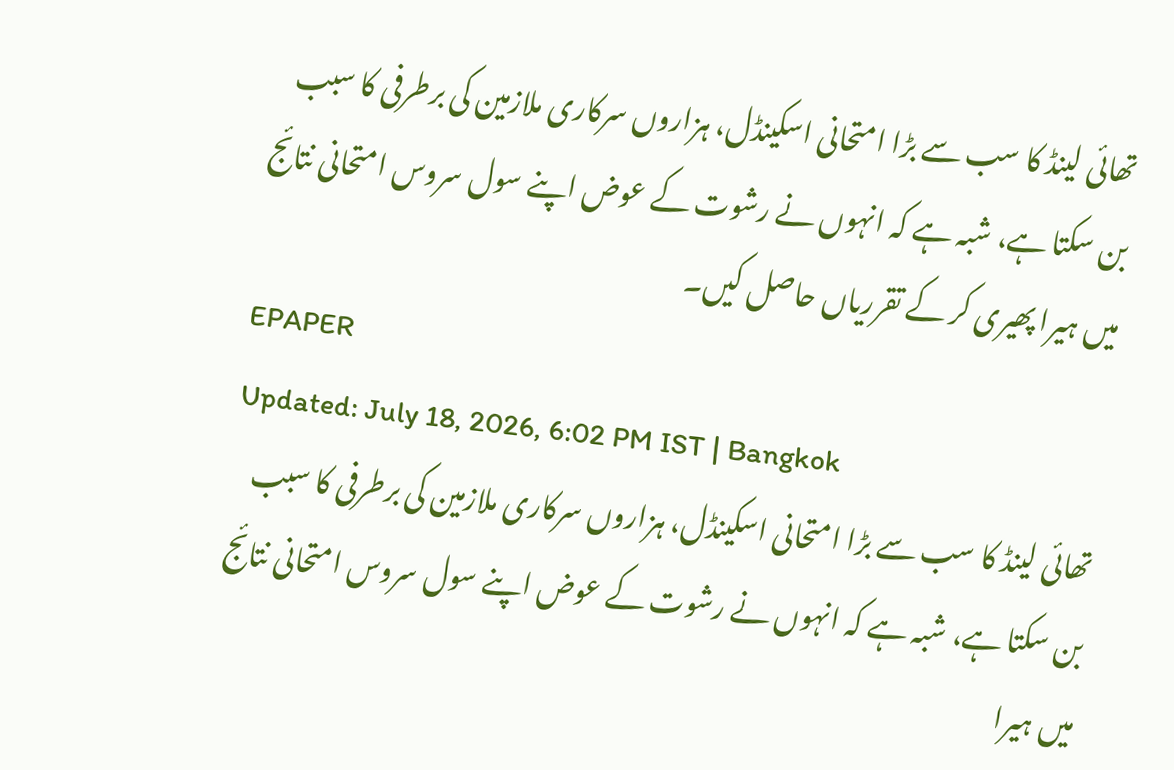تھائی لینڈ کا سب سے بڑا امتحانی اسکینڈل، ہزاروں سرکاری ملازمین کی برطرفی کا سبب بن سکتا ہے، شبہ ہے کہ انہوں نے رشوت کے عوض اپنے سول سروس امتحانی نتائج میں ہیرا پھیری کر کے تقرریاں حاصل کیں۔
EPAPER
Updated: July 18, 2026, 6:02 PM IST | Bangkok
تھائی لینڈ کا سب سے بڑا امتحانی اسکینڈل، ہزاروں سرکاری ملازمین کی برطرفی کا سبب بن سکتا ہے، شبہ ہے کہ انہوں نے رشوت کے عوض اپنے سول سروس امتحانی نتائج میں ہیرا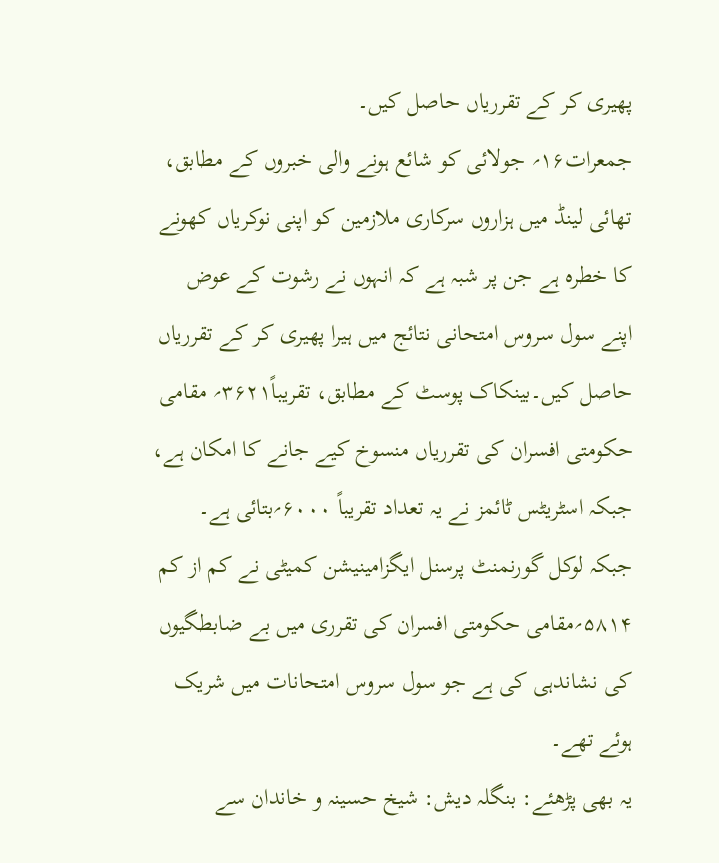پھیری کر کے تقرریاں حاصل کیں۔
جمعرات۱۶؍ جولائی کو شائع ہونے والی خبروں کے مطابق، تھائی لینڈ میں ہزاروں سرکاری ملازمین کو اپنی نوکریاں کھونے کا خطرہ ہے جن پر شبہ ہے کہ انہوں نے رشوت کے عوض اپنے سول سروس امتحانی نتائج میں ہیرا پھیری کر کے تقرریاں حاصل کیں۔بینکاک پوسٹ کے مطابق، تقریباً۳۶۲۱؍ مقامی حکومتی افسران کی تقرریاں منسوخ کیے جانے کا امکان ہے، جبکہ اسٹریٹس ٹائمز نے یہ تعداد تقریباً ۶۰۰۰؍بتائی ہے۔ جبکہ لوکل گورنمنٹ پرسنل ایگزامینیشن کمیٹی نے کم از کم ۵۸۱۴؍مقامی حکومتی افسران کی تقرری میں بے ضابطگیوں کی نشاندہی کی ہے جو سول سروس امتحانات میں شریک ہوئے تھے۔
یہ بھی پڑھئے: بنگلہ دیش: شیخ حسینہ و خاندان سے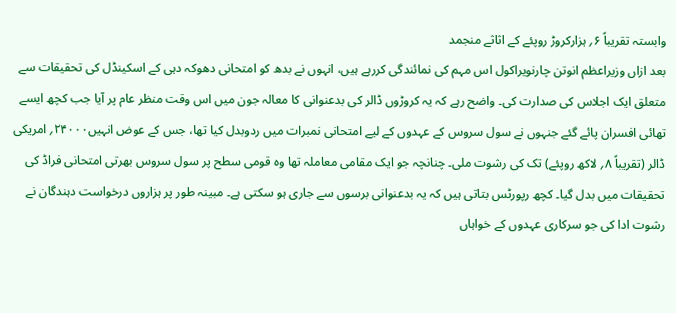وابستہ تقریباً ۶؍ ہزارکروڑ روپئے کے اثاثے منجمد
بعد ازاں وزیراعظم انوتن چارنویراکول اس مہم کی نمائندگی کررہے ہیں، انہوں نے بدھ کو امتحانی دھوکہ دہی کے اسکینڈل کی تحقیقات سے متعلق ایک اجلاس کی صدارت کی۔ واضح رہے کہ یہ کروڑوں ڈالر کی بدعنوانی کا معالہ جون میں اس وقت منظر عام پر آیا جب کچھ ایسے تھائی افسران پائے گئے جنہوں نے سول سروس کے عہدوں کے لیے امتحانی نمبرات میں ردوبدل کیا تھا، جس کے عوض انہیں۲۴۰۰۰؍ امریکی ڈالر (تقریباً ۸؍ لاکھ روپئے) تک کی رشوت ملی۔ چنانچہ جو ایک مقامی معاملہ تھا وہ قومی سطح پر سول سروس بھرتی امتحانی فراڈ کی تحقیقات میں بدل گیا۔ کچھ رپورٹس بتاتی ہیں کہ یہ بدعنوانی برسوں سے جاری ہو سکتی ہے۔ مبینہ طور پر ہزاروں درخواست دہندگان نے رشوت ادا کی جو سرکاری عہدوں کے خواہاں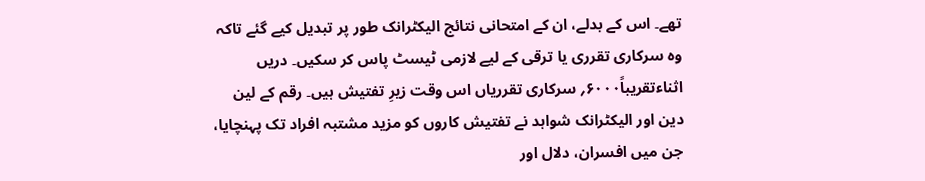تھے۔ اس کے بدلے، ان کے امتحانی نتائج الیکٹرانک طور پر تبدیل کیے گئے تاکہ وہ سرکاری تقرری یا ترقی کے لیے لازمی ٹیسٹ پاس کر سکیں۔ دریں اثناءتقریباً۶۰۰۰؍ سرکاری تقرریاں اس وقت زیرِ تفتیش ہیں۔ رقم کے لین دین اور الیکٹرانک شواہد نے تفتیش کاروں کو مزید مشتبہ افراد تک پہنچایا، جن میں افسران، دلال اور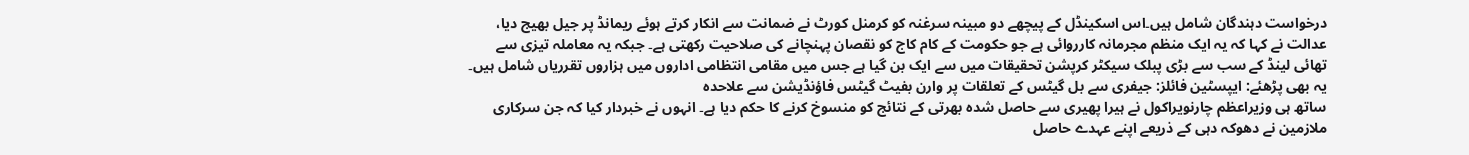درخواست دہندگان شامل ہیں۔اس اسکینڈل کے پیچھے دو مبینہ سرغنہ کو کرمنل کورٹ نے ضمانت سے انکار کرتے ہوئے ریمانڈ پر جیل بھیج دیا، عدالت نے کہا کہ یہ ایک منظم مجرمانہ کارروائی ہے جو حکومت کے کام کاج کو نقصان پہنچانے کی صلاحیت رکھتی ہے۔ جبکہ یہ معاملہ تیزی سے تھائی لینڈ کے سب سے بڑی پبلک سیکٹر کرپشن تحقیقات میں سے ایک بن گیا ہے جس میں مقامی انتظامی اداروں میں ہزاروں تقرریاں شامل ہیں۔
یہ بھی پڑھئے: ایپسٹین فائلز: جیفری سے بل گیٹس کے تعلقات پر وارن بفیٹ گیٹس فاؤنڈیشن سے علاحدہ
ساتھ ہی وزیراعظم چارنویراکول نے ہیرا پھیری سے حاصل شدہ بھرتی کے نتائج کو منسوخ کرنے کا حکم دیا ہے۔ انہوں نے خبردار کیا کہ جن سرکاری ملازمین نے دھوکہ دہی کے ذریعے اپنے عہدے حاصل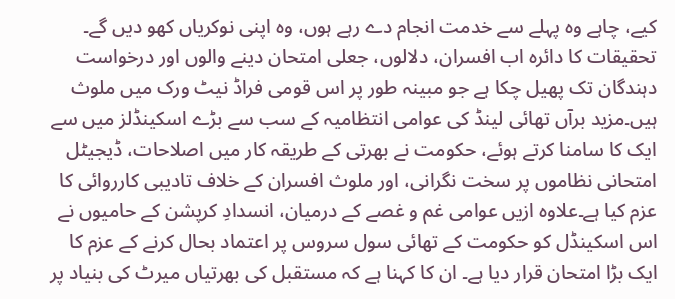کیے، چاہے وہ پہلے سے خدمت انجام دے رہے ہوں، وہ اپنی نوکریاں کھو دیں گے۔ تحقیقات کا دائرہ اب افسران، دلالوں، جعلی امتحان دینے والوں اور درخواست دہندگان تک پھیل چکا ہے جو مبینہ طور پر اس قومی فراڈ نیٹ ورک میں ملوث ہیں۔مزید برآں تھائی لینڈ کی عوامی انتظامیہ کے سب سے بڑے اسکینڈلز میں سے ایک کا سامنا کرتے ہوئے، حکومت نے بھرتی کے طریقہ کار میں اصلاحات، ڈیجیٹل امتحانی نظاموں پر سخت نگرانی، اور ملوث افسران کے خلاف تادیبی کارروائی کا عزم کیا ہے۔علاوہ ازیں عوامی غم و غصے کے درمیان، انسدادِ کرپشن کے حامیوں نے اس اسکینڈل کو حکومت کے تھائی سول سروس پر اعتماد بحال کرنے کے عزم کا ایک بڑا امتحان قرار دیا ہے۔ ان کا کہنا ہے کہ مستقبل کی بھرتیاں میرٹ کی بنیاد پر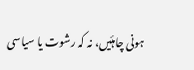ہونی چاہئیں، نہ کہ رشوت یا سیاسی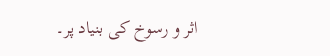اثر و رسوخ کی بنیاد پر۔